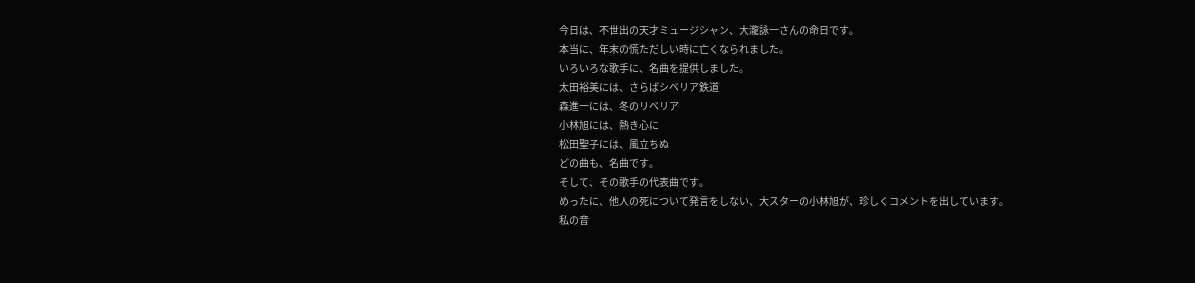今日は、不世出の天才ミュージシャン、大瀧詠一さんの命日です。
本当に、年末の慌ただしい時に亡くなられました。
いろいろな歌手に、名曲を提供しました。
太田裕美には、さらばシベリア鉄道
森進一には、冬のリベリア
小林旭には、熱き心に
松田聖子には、風立ちぬ
どの曲も、名曲です。
そして、その歌手の代表曲です。
めったに、他人の死について発言をしない、大スターの小林旭が、珍しくコメントを出しています。
私の音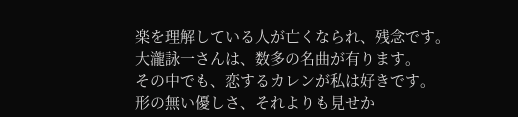楽を理解している人が亡くなられ、残念です。
大瀧詠一さんは、数多の名曲が有ります。
その中でも、恋するカレンが私は好きです。
形の無い優しさ、それよりも見せか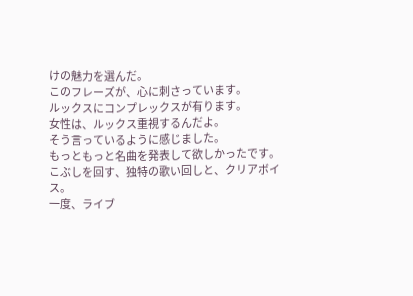けの魅力を選んだ。
このフレーズが、心に刺さっています。
ルックスにコンプレックスが有ります。
女性は、ルックス重視するんだよ。
そう言っているように感じました。
もっともっと名曲を発表して欲しかったです。
こぶしを回す、独特の歌い回しと、クリアボイス。
一度、ライブ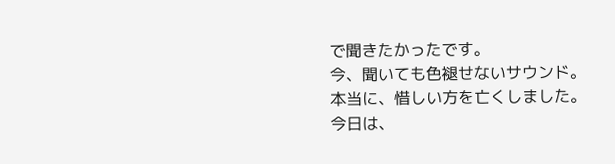で聞きたかったです。
今、聞いても色褪せないサウンド。
本当に、惜しい方を亡くしました。
今日は、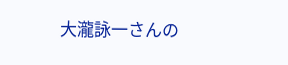大瀧詠一さんの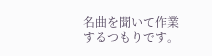名曲を聞いて作業するつもりです。